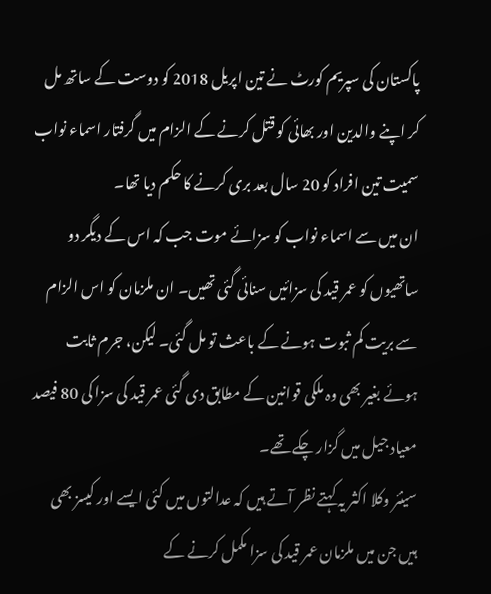پاکستان کی سپریم کورٹ نے تین اپریل 2018 کو دوست کے ساتھ مل کر اپنے والدین اور بھائی کو قتل کرنے کے الزام میں گرفتار اسماء نواب سمیت تین افراد کو 20 سال بعد بری کرنے کا حکم دیا تھا۔
ان میں سے اسماء نواب کو سزائے موت جب کہ اس کے دیگر دو ساتھیوں کو عمر قید کی سزائیں سنائی گئی تھیں۔ ان ملزمان کو اس الزام سے بریت کم ثبوت ہونے کے باعث تو مل گئی۔ لیکن، جرم ثابت ہوئے بغیر بھی وہ ملکی قوانین کے مطابق دی گئی عمر قید کی سزا کی 80 فیصد معیاد جیل میں گزار چکے تھے۔
سینئر وکلا اکثر یہ کہتے نظر آتے ہیں کہ عدالتوں میں کئی ایسے اور کیسز بھی ہیں جن میں ملزمان عمر قید کی سزا مکمل کرنے کے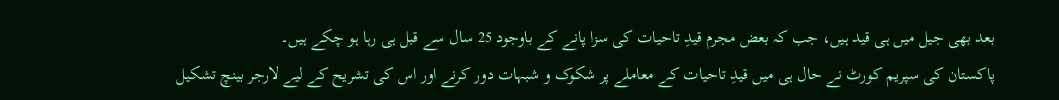بعد بھی جیل میں ہی قید ہیں، جب کہ بعض مجرم قیدِ تاحیات کی سزا پانے کے باوجود 25 سال سے قبل ہی رہا ہو چکے ہیں۔
پاکستان کی سپریم کورٹ نے حال ہی میں قیدِ تاحیات کے معاملے پر شکوک و شبہات دور کرنے اور اس کی تشریح کے لیے لارجر بینچ تشکیل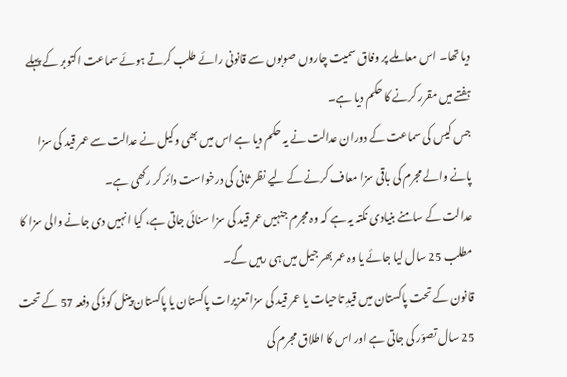دیا تھا۔ اس معاملے پر وفاق سمیت چاروں صوبوں سے قانونی رائے طلب کرتے ہوئے سماعت اکتوبر کے پہلے ہفتے میں مقرر کرنے کا حکم دیا ہے۔
جس کیس کی سماعت کے دوران عدالت نے یہ حکم دیا ہے اس میں بھی وکیل نے عدالت سے عمر قید کی سزا پانے والے مجرم کی باقی سزا معاف کرنے کے لیے نظر ثانی کی درخواست دائر کر رکھی ہے۔
عدالت کے سامنے بنیادی نکتہ یہ ہے کہ وہ مجرم جنہیں عمر قید کی سزا سنائی جاتی ہے، کیا انہیں دی جانے والی سزا کا مطلب 25 سال لیا جائے یا وہ عمر بھر جیل میں ہی رہیں گے۔
قانون کے تحت پاکستان میں قیدِ تاحیات یا عمر قید کی سزا تعزیرات پاکستان یا پاکستان پینل کوڈ کی دفعہ 57 کے تحت 25 سال تصوّر کی جاتی ہے اور اس کا اطلاق مجرم کی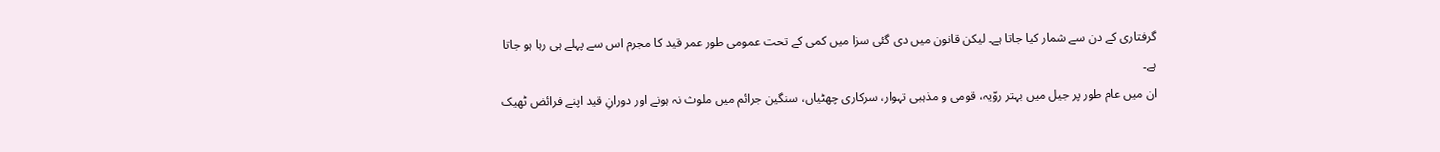گرفتاری کے دن سے شمار کیا جاتا ہے۔ لیکن قانون میں دی گئی سزا میں کمی کے تحت عمومی طور عمر قید کا مجرم اس سے پہلے ہی رہا ہو جاتا ہے۔
ان میں عام طور پر جیل میں بہتر روّیہ، قومی و مذہبی تہوار، سرکاری چھٹیاں، سنگین جرائم میں ملوث نہ ہونے اور دورانِ قید اپنے فرائض ٹھیک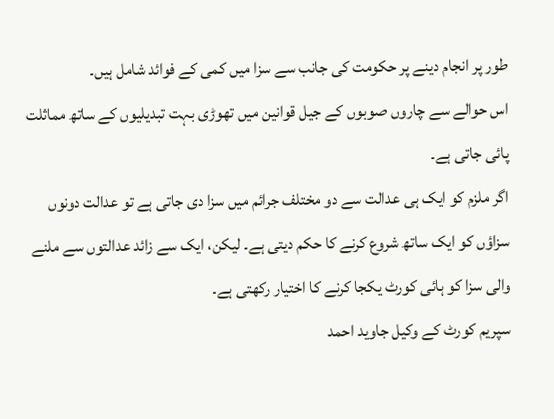طور پر انجام دینے پر حکومت کی جانب سے سزا میں کمی کے فوائد شامل ہیں۔
اس حوالے سے چاروں صوبوں کے جیل قوانین میں تھوڑی بہت تبدیلیوں کے ساتھ مماثلت پائی جاتی ہے۔
اگر ملزم کو ایک ہی عدالت سے دو مختلف جرائم میں سزا دی جاتی ہے تو عدالت دونوں سزاؤں کو ایک ساتھ شروع کرنے کا حکم دیتی ہے۔ لیکن، ایک سے زائد عدالتوں سے ملنے والی سزا کو ہائی کورٹ یکجا کرنے کا اختیار رکھتی ہے۔
سپریم کورٹ کے وکیل جاوید احمد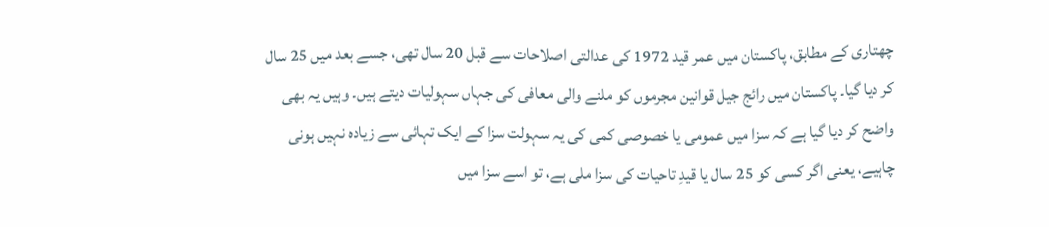چھتاری کے مطابق، پاکستان میں عمر قید 1972 کی عدالتی اصلاحات سے قبل 20 سال تھی، جسے بعد میں 25 سال کر دیا گیا۔ پاکستان میں رائج جیل قوانین مجرموں کو ملنے والی معافی کی جہاں سہولیات دیتے ہیں۔ وہیں یہ بھی واضح کر دیا گیا ہے کہ سزا میں عمومی یا خصوصی کمی کی یہ سہولت سزا کے ایک تہائی سے زیادہ نہیں ہونی چاہیے، یعنی اگر کسی کو 25 سال یا قیدِ تاحیات کی سزا ملی ہے، تو اسے سزا میں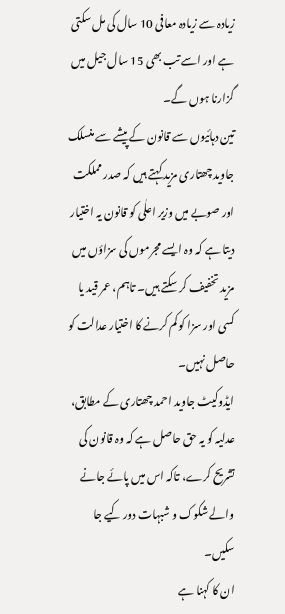زیادہ سے زیادہ معافی 10 سال کی مل سکتی ہے اور اسے تب بھی 15 سال جیل میں گزارنا ہوں گے۔
تین دہائیوں سے قانون کے پیشے سے منسلک جاوید چھتاری مزید کہتے ہیں کہ صدر مملکت اور صوبے میں وزیر اعلٰی کو قانون یہ اختیار دیتا ہے کہ وہ ایسے مجرموں کی سزاؤں میں مزید تخفیف کر سکتے ہیں۔ تاہم، عمر قید یا کسی اور سزا کو کم کرنے کا اختیار عدالت کو حاصل نہیں۔
ایڈوکیٹ جاوید احمد چھتاری کے مطابق، عدلیہ کو یہ حق حاصل ہے کہ وہ قانون کی تشریح کرے، تاکہ اس میں پائے جانے والے شکوک و شبہات دور کیے جا سکیں۔
ان کا کہنا ہے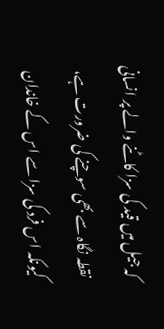کہ جیل میں قید کی سزا کاٹنے والے پر انسانی نقطہ نگاہ سے بھی سوچنے کی ضرورت ہے، کیونکہ اس فرد کی سزا سے اس کے خاندان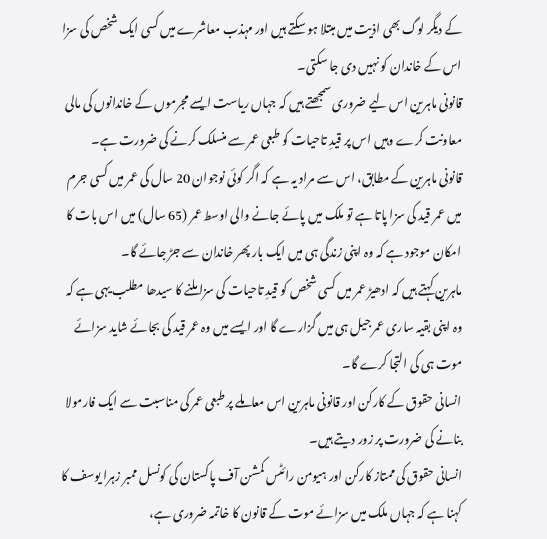کے دیگر لوگ بھی اذیت میں مبتلا ہو سکتے ہیں اور مہذب معاشرے میں کسی ایک شخص کی سزا اس کے خاندان کو نہیں دی جا سکتی۔
قانونی ماہرین اس لیے ضروری سمجھتے ہیں کہ جہاں ریاست ایسے مجرموں کے خاندانوں کی مالی معاونت کرے وہیں اس پر قیدِ تاحیات کو طبعی عمر سے منسلک کرنے کی ضرورت ہے۔
قانونی ماہرین کے مطابق، اس سے مراد یہ ہے کہ اگر کوئی نوجوان 20 سال کی عمر میں کسی جرم میں عمر قید کی سزا پاتا ہے تو ملک میں پائے جانے والی اوسط عمر (65 سال) میں اس بات کا امکان موجود ہے کہ وہ اپنی زندگی ہی میں ایک بار پھر خاندان سے جڑ جائے گا۔
ماہرین کہتے ہیں کہ ادھیڑ عمر میں کسی شخص کو قیدِ تاحیات کی سزا ملنے کا سیدھا مطلب یہی ہے کہ وہ اپنی بقیہ ساری عمر جیل ہی میں گزارے گا اور ایسے میں وہ عمر قید کی بجائے شاید سزائے موت ہی کی التجا کرے گا۔
انسانی حقوق کے کارکن اور قانونی ماہرین اس معاملے پر طبعی عمر کی مناسبت سے ایک فارمولا بنانے کی ضرورت پر زور دیتے ہیں۔
انسانی حقوق کی ممتاز کارکن اور ہیومن رائٹس کمشن آف پاکستان کی کونسل ممبر زہرا یوسف کا کہنا ہے کہ جہاں ملک میں سزائے موت کے قانون کا خاتمہ ضروری ہے،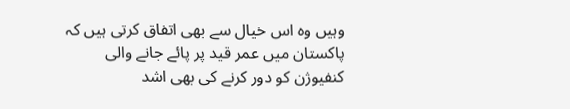وہیں وہ اس خیال سے بھی اتفاق کرتی ہیں کہ پاکستان میں عمر قید پر پائے جانے والی کنفیوژن کو دور کرنے کی بھی اشد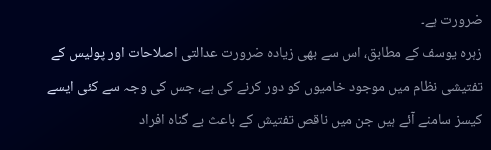ضرورت ہے۔
زہرہ یوسف کے مطابق، اس سے بھی زیادہ ضرورت عدالتی اصلاحات اور پولیس کے تفتیشی نظام میں موجود خامیوں کو دور کرنے کی ہے، جس کی وجہ سے کئی ایسے کیسز سامنے آئے ہیں جن میں ناقص تفتیش کے باعث بے گناہ افراد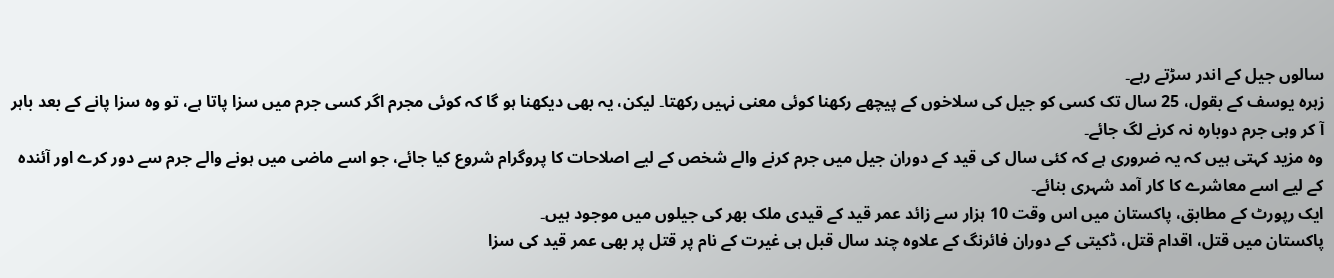سالوں جیل کے اندر سڑتے رہے۔
زہرہ یوسف کے بقول، 25 سال تک کسی کو جیل کی سلاخوں کے پیچھے رکھنا کوئی معنی نہیں رکھتا۔ لیکن، یہ بھی دیکھنا ہو گا کہ کوئی مجرم اگر کسی جرم میں سزا پاتا ہے، تو وہ سزا پانے کے بعد باہر آ کر وہی جرم دوبارہ نہ کرنے لگ جائے۔
وہ مزید کہتی ہیں کہ یہ ضروری ہے کہ کئی سال کی قید کے دوران جیل میں جرم کرنے والے شخص کے لیے اصلاحات کا پروگرام شروع کیا جائے، جو اسے ماضی میں ہونے والے جرم سے دور کرے اور آئندہ کے لیے اسے معاشرے کا کار آمد شہری بنائے۔
ایک رپورٹ کے مطابق، پاکستان میں اس وقت 10 ہزار سے زائد عمر قید کے قیدی ملک بھر کی جیلوں میں موجود ہیں۔
پاکستان میں قتل، اقدام قتل، ڈکیتی کے دوران فائرنگ کے علاوہ چند سال قبل ہی غیرت کے نام پر قتل پر بھی عمر قید کی سزا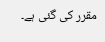مقرر کی گئی ہے۔